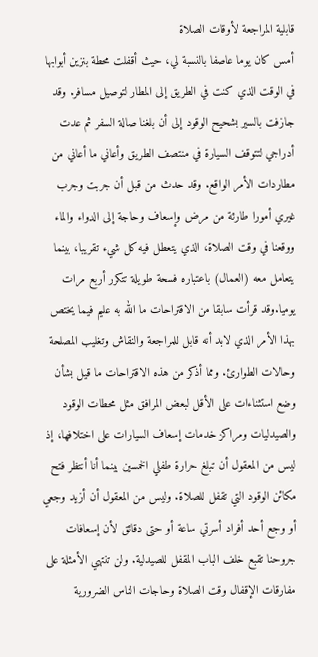قابلية المراجعة لأوقات الصلاة
أمس كان يوما عاصفا بالنسبة لي، حيث أقفلت محطة بنزين أبوابها في الوقت الذي كنت في الطريق إلى المطار لتوصيل مسافر. وقد جازفت بالسير بشحيح الوقود إلى أن بلغنا صالة السفر ثم عدت أدراجي لتتوقف السيارة في منتصف الطريق وأعاني ما أعاني من مطاردات الأمر الواقع. وقد حدث من قبل أن جربت وجرب غيري أمورا طارئة من مرض وإسعاف وحاجة إلى الدواء والماء ووقعنا في وقت الصلاة، الذي يتعطل فيه كل شيء تقريبا، بينما يتعامل معه (العمال) باعتباره فسحة طويلة تتكرر أربع مرات يوميا.وقد قرأت سابقا من الاقتراحات ما الله به عليم فيما يختص بهذا الأمر الذي لابد أنه قابل للمراجعة والنقاش وتغليب المصلحة وحالات الطوارئ. ومما أذكر من هذه الاقتراحات ما قيل بشأن وضع استثناءات على الأقل لبعض المرافق مثل محطات الوقود والصيدليات ومراكز خدمات إسعاف السيارات على اختلافها، إذ ليس من المعقول أن تبلغ حرارة طفلي الخمسين بينما أنا أنتظر فتح مكائن الوقود التي تقفل للصلاة. وليس من المعقول أن أزيد وجعي أو وجع أحد أفراد أسرتي ساعة أو حتى دقائق لأن إسعافات جروحنا تقبع خلف الباب المقفل للصيدلية. ولن تنتهي الأمثلة على مفارقات الإقفال وقت الصلاة وحاجات الناس الضرورية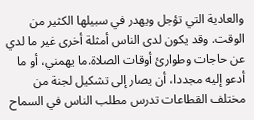والعادية التي تؤجل ويهدر في سبيلها الكثير من الوقت. وقد يكون لدى الناس أمثلة أخرى غير ما لدي عن حاجات وطوارئ أوقات الصلاة.ما يهمني، أو ما أدعو إليه مجددا، أن يصار إلى تشكيل لجنة من مختلف القطاعات تدرس مطلب الناس في السماح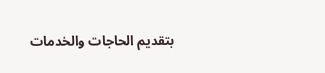بتقديم الحاجات والخدمات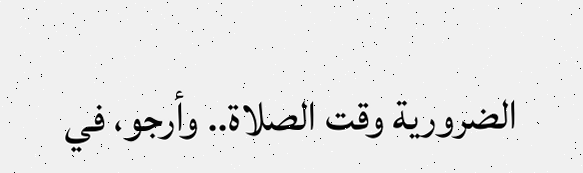الضرورية وقت الصلاة.. وأرجو، في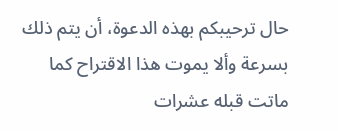حال ترحيبكم بهذه الدعوة، أن يتم ذلك بسرعة وألا يموت هذا الاقتراح كما ماتت قبله عشرات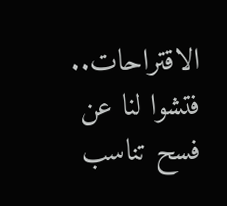الاقتراحات.. فتشوا لنا عن فسح تناسب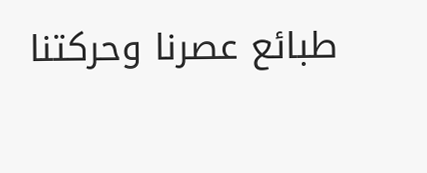طبائع عصرنا وحركتنا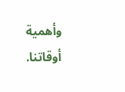وأهمية أوقاتنا.